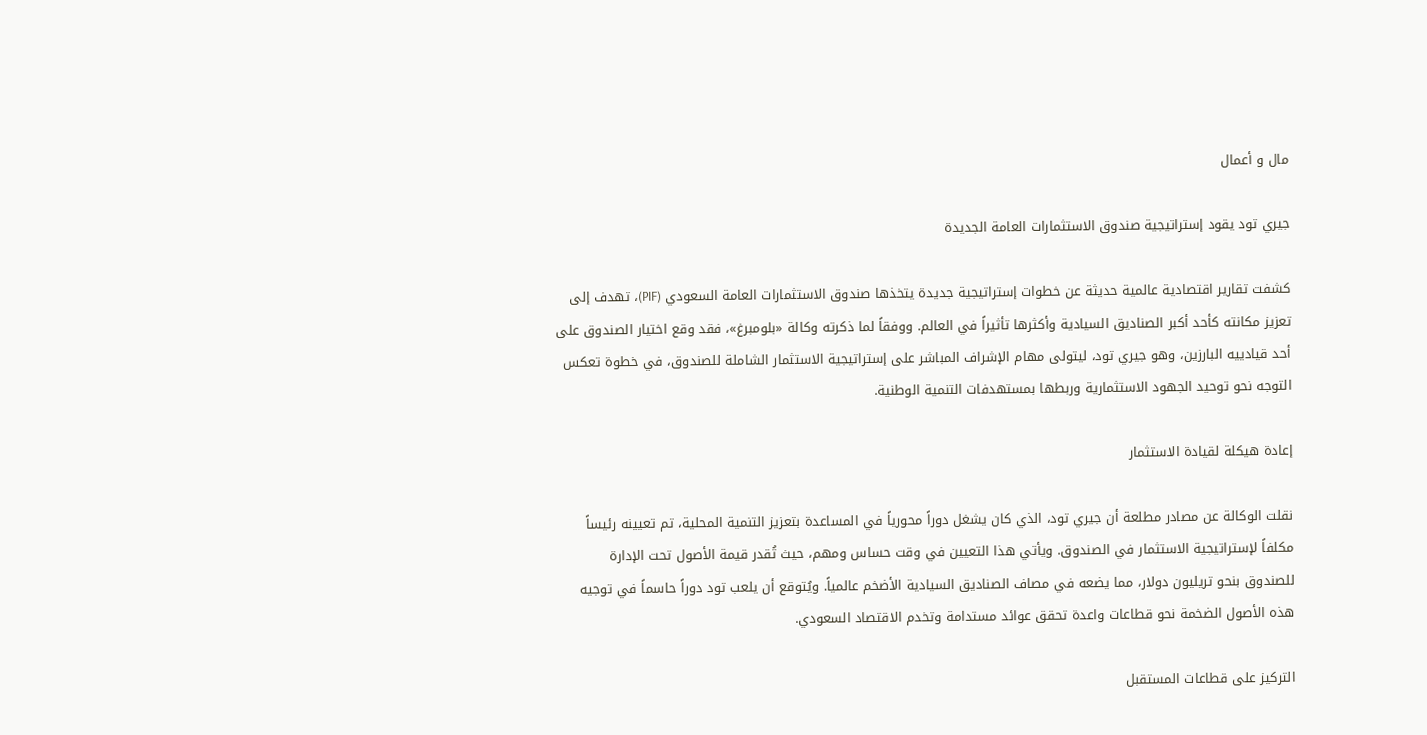مال و أعمال

جيري تود يقود إستراتيجية صندوق الاستثمارات العامة الجديدة

كشفت تقارير اقتصادية عالمية حديثة عن خطوات إستراتيجية جديدة يتخذها صندوق الاستثمارات العامة السعودي (PIF)، تهدف إلى تعزيز مكانته كأحد أكبر الصناديق السيادية وأكثرها تأثيراً في العالم. ووفقاً لما ذكرته وكالة «بلومبرغ»، فقد وقع اختيار الصندوق على أحد قيادييه البارزین، وهو جيري تود، ليتولى مهام الإشراف المباشر على إستراتيجية الاستثمار الشاملة للصندوق، في خطوة تعكس التوجه نحو توحيد الجهود الاستثمارية وربطها بمستهدفات التنمية الوطنية.

إعادة هيكلة لقيادة الاستثمار

نقلت الوكالة عن مصادر مطلعة أن جيري تود، الذي كان يشغل دوراً محورياً في المساعدة بتعزيز التنمية المحلية، تم تعيينه رئيساً مكلفاً لإستراتيجية الاستثمار في الصندوق. ويأتي هذا التعيين في وقت حساس ومهم، حيث تُقدر قيمة الأصول تحت الإدارة للصندوق بنحو تريليون دولار، مما يضعه في مصاف الصناديق السيادية الأضخم عالمياً. ويُتوقع أن يلعب تود دوراً حاسماً في توجيه هذه الأصول الضخمة نحو قطاعات واعدة تحقق عوائد مستدامة وتخدم الاقتصاد السعودي.

التركيز على قطاعات المستقبل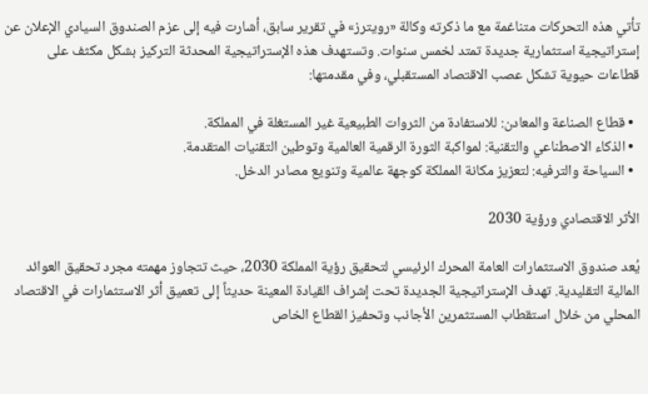تأتي هذه التحركات متناغمة مع ما ذكرته وكالة «رويترز» في تقرير سابق، أشارت فيه إلى عزم الصندوق السيادي الإعلان عن إستراتيجية استثمارية جديدة تمتد لخمس سنوات. وتستهدف هذه الإستراتيجية المحدثة التركيز بشكل مكثف على قطاعات حيوية تشكل عصب الاقتصاد المستقبلي، وفي مقدمتها:

  • قطاع الصناعة والمعادن: للاستفادة من الثروات الطبيعية غير المستغلة في المملكة.
  • الذكاء الاصطناعي والتقنية: لمواكبة الثورة الرقمية العالمية وتوطين التقنيات المتقدمة.
  • السياحة والترفيه: لتعزيز مكانة المملكة كوجهة عالمية وتنويع مصادر الدخل.

الأثر الاقتصادي ورؤية 2030

يُعد صندوق الاستثمارات العامة المحرك الرئيسي لتحقيق رؤية المملكة 2030، حيث تتجاوز مهمته مجرد تحقيق العوائد المالية التقليدية. تهدف الإستراتيجية الجديدة تحت إشراف القيادة المعينة حديثاً إلى تعميق أثر الاستثمارات في الاقتصاد المحلي من خلال استقطاب المستثمرين الأجانب وتحفيز القطاع الخاص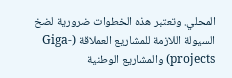المحلي. وتعتبر هذه الخطوات ضرورية لضخ السيولة اللازمة للمشاريع العملاقة (Giga-projects) والمشاريع الوطنية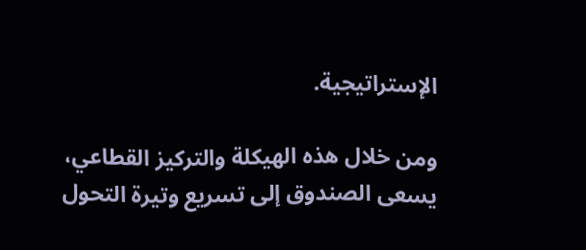الإستراتيجية.

ومن خلال هذه الهيكلة والتركيز القطاعي، يسعى الصندوق إلى تسريع وتيرة التحول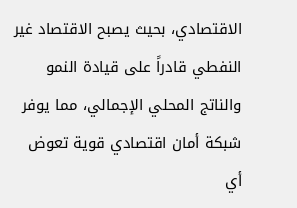الاقتصادي، بحيث يصبح الاقتصاد غير النفطي قادراً على قيادة النمو والناتج المحلي الإجمالي، مما يوفر شبكة أمان اقتصادي قوية تعوض أي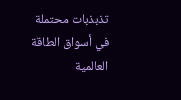تذبذبات محتملة في أسواق الطاقة العالمية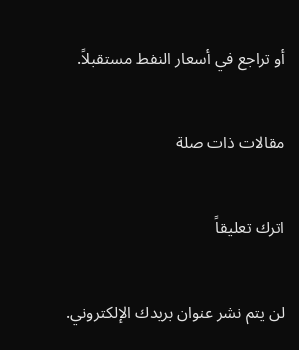أو تراجع في أسعار النفط مستقبلاً.

مقالات ذات صلة

اترك تعليقاً

لن يتم نشر عنوان بريدك الإلكتروني.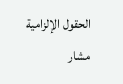الحقول الإلزامية مشار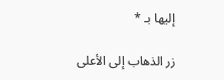إليها بـ *

زر الذهاب إلى الأعلى